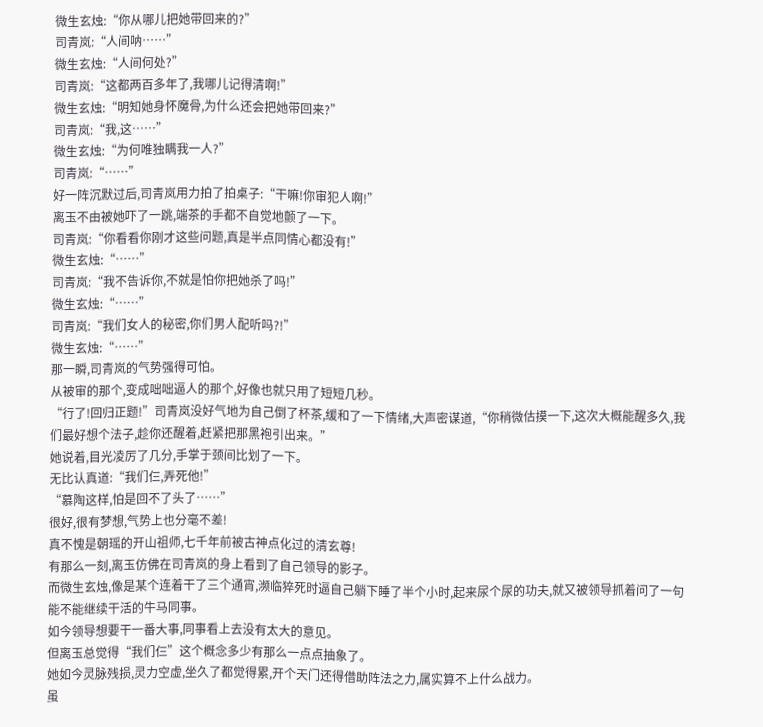微生玄烛:“你从哪儿把她带回来的?”
司青岚:“人间呐……”
微生玄烛:“人间何处?”
司青岚:“这都两百多年了,我哪儿记得清啊!”
微生玄烛:“明知她身怀魔骨,为什么还会把她带回来?”
司青岚:“我,这……”
微生玄烛:“为何唯独瞒我一人?”
司青岚:“……”
好一阵沉默过后,司青岚用力拍了拍桌子:“干嘛!你审犯人啊!”
离玉不由被她吓了一跳,端茶的手都不自觉地颤了一下。
司青岚:“你看看你刚才这些问题,真是半点同情心都没有!”
微生玄烛:“……”
司青岚:“我不告诉你,不就是怕你把她杀了吗!”
微生玄烛:“……”
司青岚:“我们女人的秘密,你们男人配听吗?!”
微生玄烛:“……”
那一瞬,司青岚的气势强得可怕。
从被审的那个,变成咄咄逼人的那个,好像也就只用了短短几秒。
“行了!回归正题!”司青岚没好气地为自己倒了杯茶,缓和了一下情绪,大声密谋道,“你稍微估摸一下,这次大概能醒多久,我们最好想个法子,趁你还醒着,赶紧把那黑袍引出来。”
她说着,目光凌厉了几分,手掌于颈间比划了一下。
无比认真道:“我们仨,弄死他!”
“慕陶这样,怕是回不了头了……”
很好,很有梦想,气势上也分毫不差!
真不愧是朝瑶的开山祖师,七千年前被古神点化过的清玄尊!
有那么一刻,离玉仿佛在司青岚的身上看到了自己领导的影子。
而微生玄烛,像是某个连着干了三个通宵,濒临猝死时逼自己躺下睡了半个小时,起来尿个尿的功夫,就又被领导抓着问了一句能不能继续干活的牛马同事。
如今领导想要干一番大事,同事看上去没有太大的意见。
但离玉总觉得“我们仨”这个概念多少有那么一点点抽象了。
她如今灵脉残损,灵力空虚,坐久了都觉得累,开个天门还得借助阵法之力,属实算不上什么战力。
虽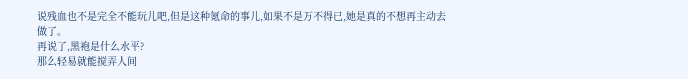说残血也不是完全不能玩儿吧,但是这种氪命的事儿,如果不是万不得已,她是真的不想再主动去做了。
再说了,黑袍是什么水平?
那么轻易就能搅弄人间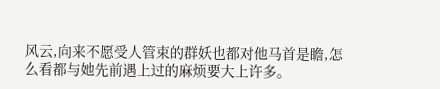风云,向来不愿受人管束的群妖也都对他马首是瞻,怎么看都与她先前遇上过的麻烦要大上许多。